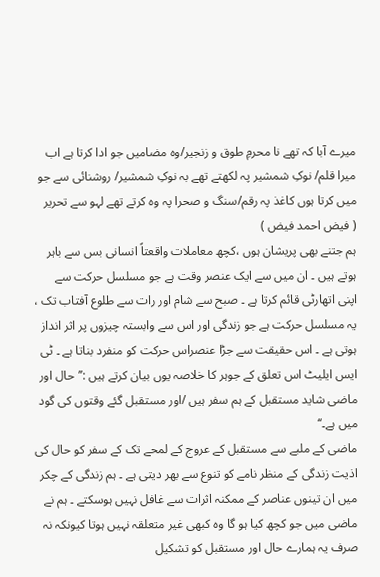میرے آبا کہ تھے نا محرمِ طوق و زنجیر/وہ مضامیں جو ادا کرتا ہے اب میرا قلم/ نوکِ شمشیر پہ لکھتے تھے بہ نوکِ شمشیر/ روشنائی سے جو میں کرتا ہوں کاغذ پہ رقم/سنگ و صحرا پہ وہ کرتے تھے لہو سے تحریر
( فیض احمد فیض )
ہم جتنے بھی پریشان ہوں ،کچھ معاملات واقعتاً انسانی بس سے باہر ہوتے ہیں ۔ ان میں سے ایک عنصر وقت ہے جو مسلسل حرکت سے اپنی اتھارٹی قائم کرتا ہے ۔ صبح سے شام اور رات سے طلوع آفتاب تک ، یہ مسلسل حرکت ہے جو زندگی اور اس سے وابستہ چیزوں پر اثر انداز ہوتی ہے ۔ اس حقیقت سے جڑا عنصراس حرکت کو منفرد بناتا ہے ۔ ٹی ایس ایلیٹ اس تعلق کے جوہر کا خلاصہ یوں بیان کرتے ہیں :’’حال اور ماضی شاید مستقبل کے ہم سفر ہیں /اور مستقبل گئے وقتوں کی گود میں ہے۔‘‘
ماضی کے ملبے سے مستقبل کے عروج کے لمحے تک کے سفر کو حال کی اذیت زندگی کے منظر نامے کو تنوع سے بھر دیتی ہے ۔ ہم زندگی کے چکر میں ان تینوں عناصر کے ممکنہ اثرات سے غافل نہیں ہوسکتے ۔ ہم نے ماضی میں جو کچھ کیا ہو گا وہ کبھی غیر متعلقہ نہیں ہوتا کیونکہ نہ صرف یہ ہمارے حال اور مستقبل کو تشکیل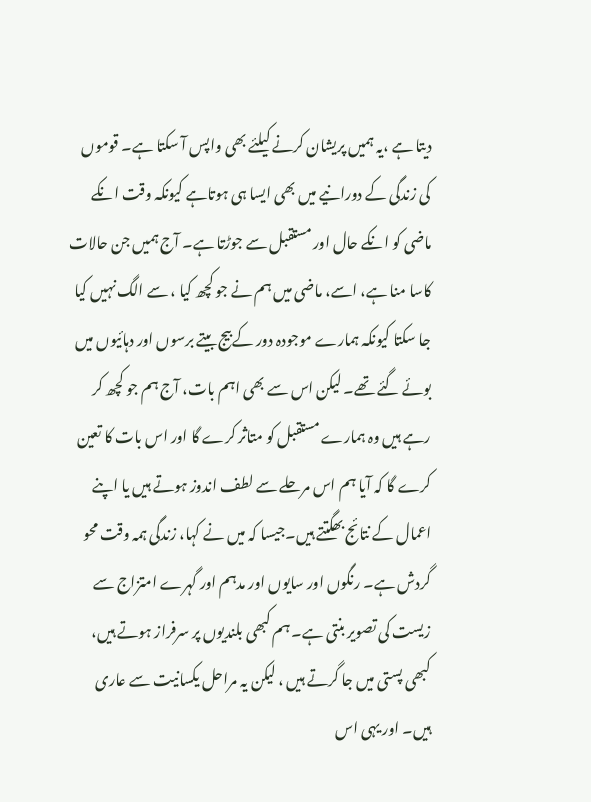دیتا ہے ،یہ ہمیں پریشان کرنے کیلئے بھی واپس آ سکتا ہے۔ قوموں کی زندگی کے دورانیے میں بھی ایسا ہی ہوتاہے کیونکہ وقت انکے ماضی کو انکے حال اور مستقبل سے جوڑتا ہے۔ آج ہمیں جن حالات کاسا منا ہے، اسے، ماضی میں ہم نے جو کچھ کیا ، سے الگ نہیں کیا جا سکتا کیونکہ ہمارے موجودہ دور کےبیج بیتے برسوں اور دہائیوں میں بوئے گئے تھے۔ لیکن اس سے بھی اہم بات، آج ہم جو کچھ کر رہے ہیں وہ ہمارے مستقبل کو متاثر کرے گا اور اس بات کا تعین کرے گا کہ آیا ہم اس مرحلے سے لطف اندوز ہوتے ہیں یا اپنے اعمال کے نتائج بھگتتے ہیں۔جیسا کہ میں نے کہا، زندگی ہمہ وقت محو گردش ہے۔ رنگوں اور سایوں اور مدہم اور گہرے امتزاج سے زیست کی تصویر بنتی ہے۔ ہم کبھی بلندیوں پر سرفراز ہوتے ہیں، کبھی پستی میں جا گرتے ہیں ، لیکن یہ مراحل یکسانیت سے عاری ہیں۔ اور یہی اس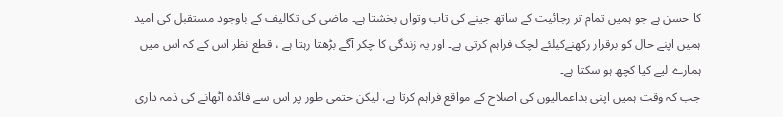کا حسن ہے جو ہمیں تمام تر رجائیت کے ساتھ جینے کی تاب وتواں بخشتا ہے۔ ماضی کی تکالیف کے باوجود مستقبل کی امید ہمیں اپنے حال کو برقرار رکھنےکیلئے لچک فراہم کرتی ہے۔ اور یہ زندگی کا چکر آگے بڑھتا رہتا ہے ، قطع نظر اس کے کہ اس میں ہمارے لیے کیا کچھ ہو سکتا ہے۔
جب کہ وقت ہمیں اپنی بداعمالیوں کی اصلاح کے مواقع فراہم کرتا ہے، لیکن حتمی طور پر اس سے فائدہ اٹھانے کی ذمہ داری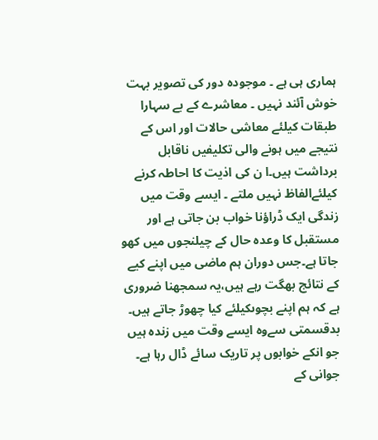ہماری ہی ہے ۔ موجودہ دور کی تصویر بہت خوش آئند نہیں ۔ معاشرے کے بے سہارا طبقات کیلئے معاشی حالات اور اس کے نتیجے میں ہونے والی تکلیفیں ناقابل برداشت ہیں۔ا ن کی اذیت کا احاطہ کرنے کیلئےالفاظ نہیں ملتے ۔ ایسے وقت میں زندگی ایک ڈراؤنا خواب بن جاتی ہے اور مستقبل کا وعدہ حال کے چیلنجوں میں کھو جاتا ہے۔جس دوران ہم ماضی میں اپنے کیے کے نتائج بھگت رہے ہیں،یہ سمجھنا ضروری ہے کہ ہم اپنے بچوںکیلئے کیا چھوڑ جاتے ہیں۔ بدقسمتی سےوہ ایسے وقت میں زندہ ہیں جو انکے خوابوں پر تاریک سائے ڈال رہا ہے۔ جوانی کے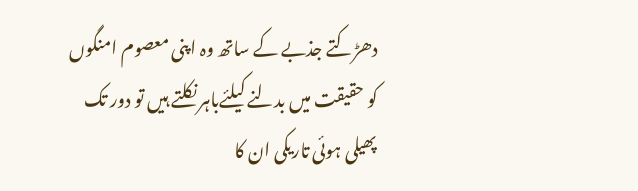دھڑکتے جذبے کے ساتھ وہ اپنی معصوم امنگوں کو حقیقت میں بدلنے کیلئےباہر نکلتے ہیں تو دور تک پھیلی ہوئی تاریکی ان کا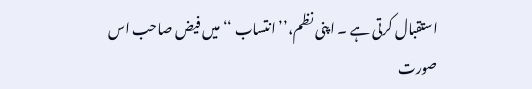استقبال کرتی ہے ۔ اپنی نظم،’’ انتساب ‘‘میں فیض صاحب اس صورت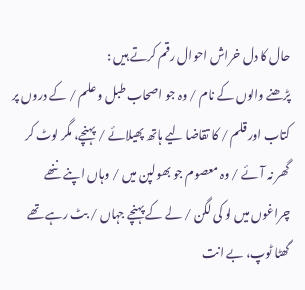حال کا دل خراش احوال رقم کرتے ہیں :
پڑھنے والوں کے نام / وہ جو اصحاب طبل و علم / کے دروں پر کتاب اور قلم / کا تقاضا لیے ہاتھ پھیلائے / پہنچے، مگر لوٹ کر گھر نہ آئے / وہ معصوم جو بھولپن میں / وہاں اپنے ننھے چراغوں میں لو کی لگن / لے کے پہنچے جہاں / بٹ رہے تھے گھٹا ٹوپ، بے انت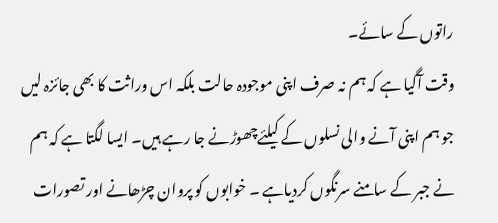راتوں کے سائے۔
وقت آگیا ہے کہ ہم نہ صرف اپنی موجودہ حالت بلکہ اس وراثت کا بھی جائزہ لیں جو ہم اپنی آنے والی نسلوں کے کیلئےچھوڑنے جا رہے ہیں۔ ایسا لگتا ہے کہ ہم نے جبر کے سامنے سرنگوں کردیاہے ۔ خوابوں کو پروان چڑھانے اور تصورات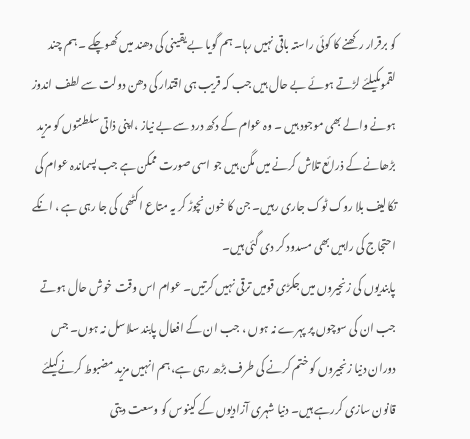کو برقرار رکھنے کا کوئی راستہ باقی نہیں رہا۔ ہم گویا بے یقینی کی دھند میں کھوچکے ۔ ہم چند لقموںکیلئے لڑتے ہوئے بے حال ہیں جب کہ قریب ہی اقتدار کی دھن دولت سے لطف اندوز ہونے والے بھی موجود ہیں ۔ وہ عوام کے دکھ درد سے بے نیاز ،اپنی ذاتی سلطنتوں کو مزید بڑھانے کے ذرائع تلاش کرنے میں مگن ہیں جو اسی صورت ممکن ہے جب پسماندہ عوام کی تکالیف بلا روک ٹوک جاری رہیں۔ جن کا خون نچوڑ کر یہ متاع اکٹھی کی جا رہی ہے ، انکے احتجاج کی راہیں بھی مسدود کر دی گئی ہیں۔
پابندیوں کی زنجیروں میں جکڑی قومیں ترقی نہیں کرتیں۔ عوام اس وقت خوش حال ہوتے جب ان کی سوچوں پر پہرے نہ ہوں ، جب ان کے افعال پابند سلاسل نہ ہوں۔ جس دوران دنیا زنجیروں کو ختم کرنے کی طرف بڑھ رہی ہے، ہم انہیں مزید مضبوط کرنےکیلئے قانون سازی کررہے ہیں۔ دنیا شہری آزادیوں کے کینوس کو وسعت دیتی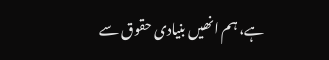ہے، ہم انھیں بنیادی حقوق سے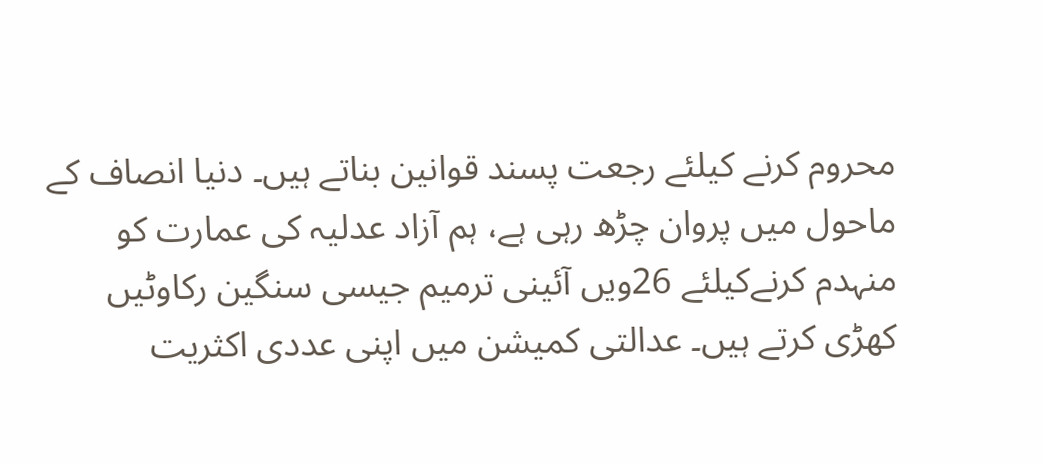محروم کرنے کیلئے رجعت پسند قوانین بناتے ہیں۔ دنیا انصاف کے ماحول میں پروان چڑھ رہی ہے، ہم آزاد عدلیہ کی عمارت کو منہدم کرنےکیلئے 26ویں آئینی ترمیم جیسی سنگین رکاوٹیں کھڑی کرتے ہیں۔ عدالتی کمیشن میں اپنی عددی اکثریت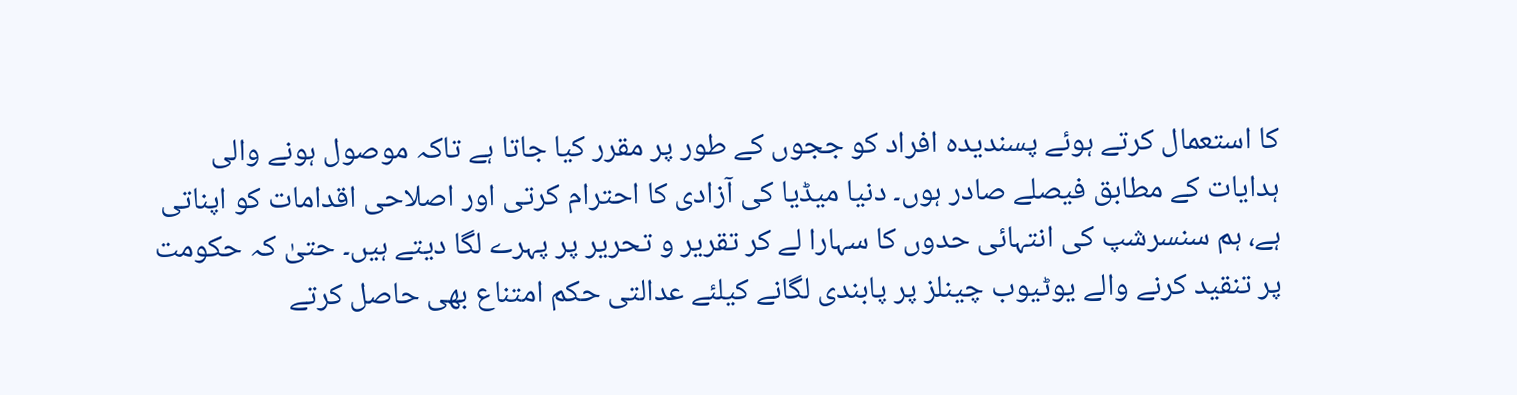کا استعمال کرتے ہوئے پسندیدہ افراد کو ججوں کے طور پر مقرر کیا جاتا ہے تاکہ موصول ہونے والی ہدایات کے مطابق فیصلے صادر ہوں۔ دنیا میڈیا کی آزادی کا احترام کرتی اور اصلاحی اقدامات کو اپناتی ہے، ہم سنسرشپ کی انتہائی حدوں کا سہارا لے کر تقریر و تحریر پر پہرے لگا دیتے ہیں۔ حتیٰ کہ حکومت پر تنقید کرنے والے یوٹیوب چینلز پر پابندی لگانے کیلئے عدالتی حکم امتناع بھی حاصل کرتے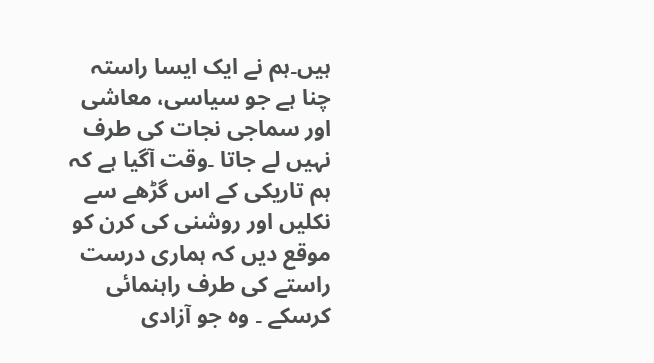ہیں۔ہم نے ایک ایسا راستہ چنا ہے جو سیاسی، معاشی اور سماجی نجات کی طرف نہیں لے جاتا ۔وقت آگیا ہے کہ ہم تاریکی کے اس گڑھے سے نکلیں اور روشنی کی کرن کو موقع دیں کہ ہماری درست راستے کی طرف راہنمائی کرسکے ۔ وہ جو آزادی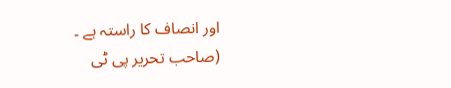اور انصاف کا راستہ ہے ۔
(صاحب تحریر پی ٹی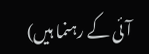آئی کے رہنما ہیں)